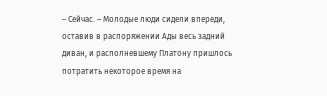– Сейчас. – Молодые люди сидели впереди, оставив в распоряжении Ады весь задний диван, и располневшему Платону пришлось потратить некоторое время на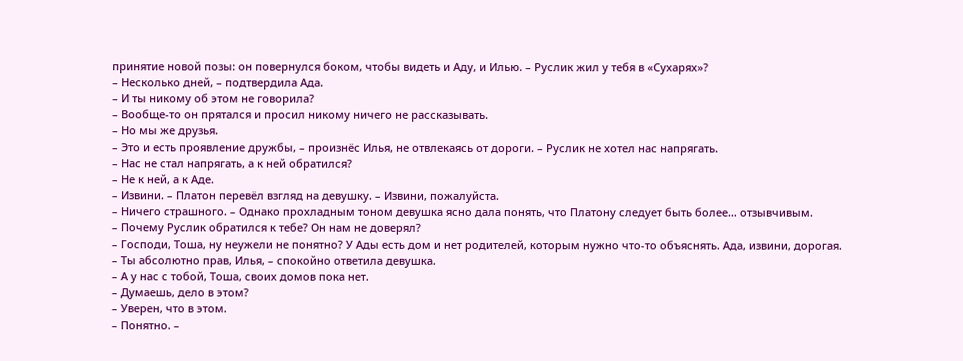принятие новой позы: он повернулся боком, чтобы видеть и Аду, и Илью. – Руслик жил у тебя в «Сухарях»?
– Несколько дней, – подтвердила Ада.
– И ты никому об этом не говорила?
– Вообще-то он прятался и просил никому ничего не рассказывать.
– Но мы же друзья.
– Это и есть проявление дружбы, – произнёс Илья, не отвлекаясь от дороги. – Руслик не хотел нас напрягать.
– Нас не стал напрягать, а к ней обратился?
– Не к ней, а к Аде.
– Извини. – Платон перевёл взгляд на девушку. – Извини, пожалуйста.
– Ничего страшного. – Однако прохладным тоном девушка ясно дала понять, что Платону следует быть более… отзывчивым.
– Почему Руслик обратился к тебе? Он нам не доверял?
– Господи, Тоша, ну неужели не понятно? У Ады есть дом и нет родителей, которым нужно что-то объяснять. Ада, извини, дорогая.
– Ты абсолютно прав, Илья, – спокойно ответила девушка.
– А у нас с тобой, Тоша, своих домов пока нет.
– Думаешь, дело в этом?
– Уверен, что в этом.
– Понятно. –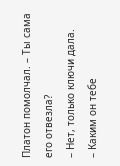Платон помолчал. – Ты сама его отвезла?
– Нет, только ключи дала.
– Каким он тебе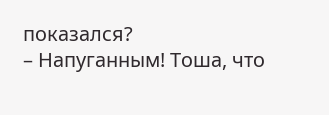показался?
– Напуганным! Тоша, что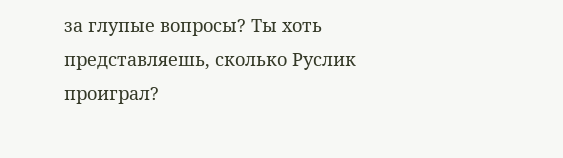за глупые вопросы? Ты хоть представляешь, сколько Руслик проиграл?